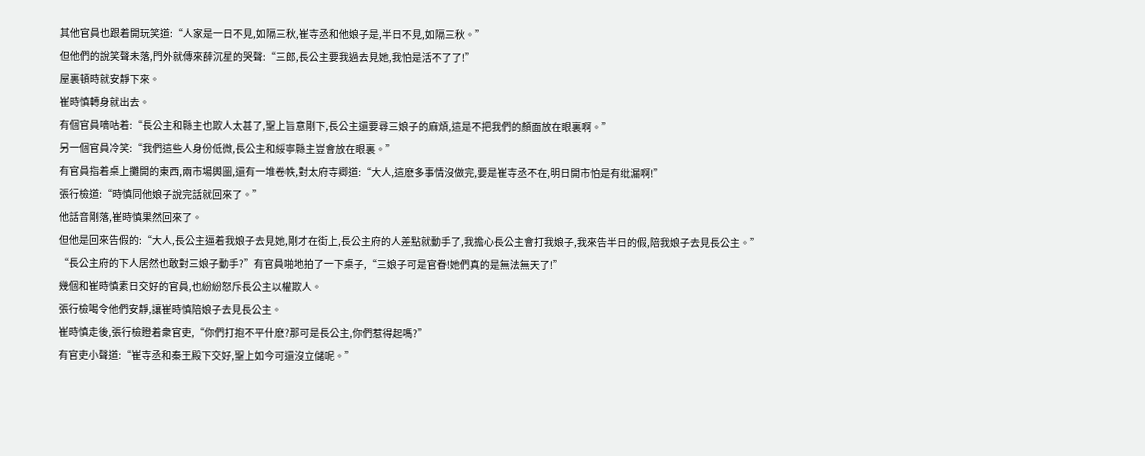其他官員也跟着開玩笑道:“人家是一日不見,如隔三秋,崔寺丞和他娘子是,半日不見,如隔三秋。”
但他們的說笑聲未落,門外就傳來薛沉星的哭聲:“三郎,長公主要我過去見她,我怕是活不了了!”
屋裏頓時就安靜下來。
崔時慎轉身就出去。
有個官員嘀咕着:“長公主和縣主也欺人太甚了,聖上旨意剛下,長公主還要尋三娘子的麻煩,這是不把我們的顏面放在眼裏啊。”
另一個官員冷笑:“我們這些人身份低微,長公主和綏寧縣主豈會放在眼裏。”
有官員指着桌上攤開的東西,兩市場輿圖,還有一堆卷帙,對太府寺卿道:“大人,這麽多事情沒做完,要是崔寺丞不在,明日開市怕是有纰漏啊!”
張行檢道:“時慎同他娘子說完話就回來了。”
他話音剛落,崔時慎果然回來了。
但他是回來告假的:“大人,長公主逼着我娘子去見她,剛才在街上,長公主府的人差點就動手了,我擔心長公主會打我娘子,我來告半日的假,陪我娘子去見長公主。”
“長公主府的下人居然也敢對三娘子動手?”有官員啪地拍了一下桌子,“三娘子可是官眷!她們真的是無法無天了!”
幾個和崔時慎素日交好的官員,也紛紛怒斥長公主以權欺人。
張行檢喝令他們安靜,讓崔時慎陪娘子去見長公主。
崔時慎走後,張行檢瞪着衆官吏,“你們打抱不平什麽?那可是長公主,你們惹得起嗎?”
有官吏小聲道:“崔寺丞和秦王殿下交好,聖上如今可還沒立儲呢。”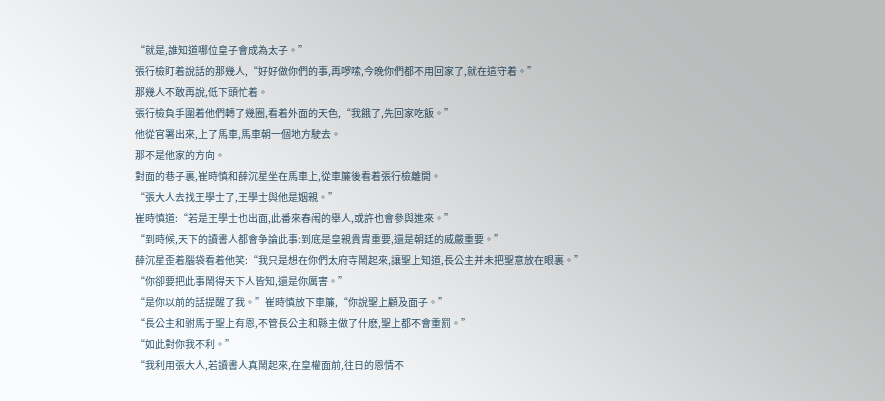“就是,誰知道哪位皇子會成為太子。”
張行檢盯着說話的那幾人,“好好做你們的事,再啰嗦,今晚你們都不用回家了,就在這守着。”
那幾人不敢再說,低下頭忙着。
張行檢負手圍着他們轉了幾圈,看着外面的天色,“我餓了,先回家吃飯。”
他從官署出來,上了馬車,馬車朝一個地方駛去。
那不是他家的方向。
對面的巷子裏,崔時慎和薛沉星坐在馬車上,從車簾後看着張行檢離開。
“張大人去找王學士了,王學士與他是姻親。”
崔時慎道:“若是王學士也出面,此番來春闱的舉人,或許也會參與進來。”
“到時候,天下的讀書人都會争論此事:到底是皇親貴胄重要,還是朝廷的威嚴重要。”
薛沉星歪着腦袋看着他笑:“我只是想在你們太府寺鬧起來,讓聖上知道,長公主并未把聖意放在眼裏。”
“你卻要把此事鬧得天下人皆知,還是你厲害。”
“是你以前的話提醒了我。”崔時慎放下車簾,“你說聖上顧及面子。”
“長公主和驸馬于聖上有恩,不管長公主和縣主做了什麽,聖上都不會重罰。”
“如此對你我不利。”
“我利用張大人,若讀書人真鬧起來,在皇權面前,往日的恩情不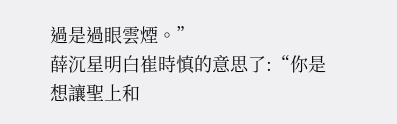過是過眼雲煙。”
薛沉星明白崔時慎的意思了:“你是想讓聖上和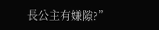長公主有嫌隙?”